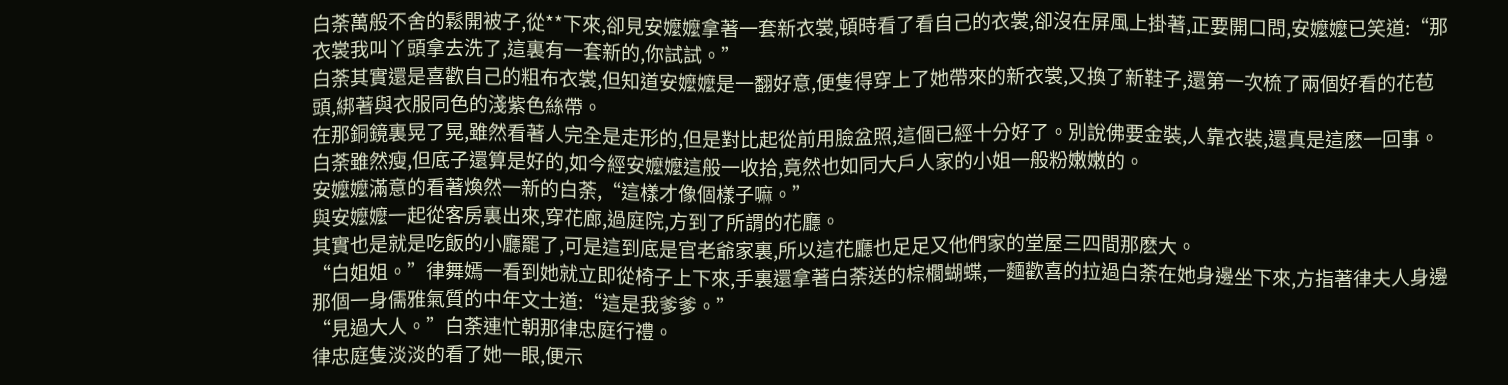白荼萬般不舍的鬆開被子,從**下來,卻見安嬤嬤拿著一套新衣裳,頓時看了看自己的衣裳,卻沒在屏風上掛著,正要開口問,安嬤嬤已笑道:“那衣裳我叫丫頭拿去洗了,這裏有一套新的,你試試。”
白荼其實還是喜歡自己的粗布衣裳,但知道安嬤嬤是一翻好意,便隻得穿上了她帶來的新衣裳,又換了新鞋子,還第一次梳了兩個好看的花苞頭,綁著與衣服同色的淺紫色絲帶。
在那銅鏡裏晃了晃,雖然看著人完全是走形的,但是對比起從前用臉盆照,這個已經十分好了。別說佛要金裝,人靠衣裝,還真是這麽一回事。白荼雖然瘦,但底子還算是好的,如今經安嬤嬤這般一收拾,竟然也如同大戶人家的小姐一般粉嫩嫩的。
安嬤嬤滿意的看著煥然一新的白荼,“這樣才像個樣子嘛。”
與安嬤嬤一起從客房裏出來,穿花廊,過庭院,方到了所謂的花廳。
其實也是就是吃飯的小廳罷了,可是這到底是官老爺家裏,所以這花廳也足足又他們家的堂屋三四間那麽大。
“白姐姐。”律舞嫣一看到她就立即從椅子上下來,手裏還拿著白荼送的棕櫚蝴蝶,一麵歡喜的拉過白荼在她身邊坐下來,方指著律夫人身邊那個一身儒雅氣質的中年文士道:“這是我爹爹。”
“見過大人。”白荼連忙朝那律忠庭行禮。
律忠庭隻淡淡的看了她一眼,便示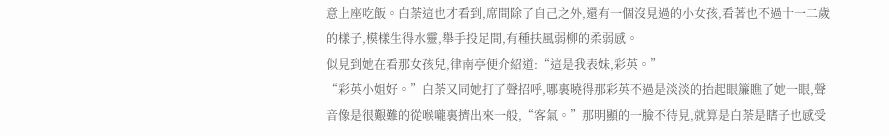意上座吃飯。白荼這也才看到,席間除了自己之外,還有一個沒見過的小女孩,看著也不過十一二歲的樣子,模樣生得水靈,舉手投足間,有種扶風弱柳的柔弱感。
似見到她在看那女孩兒,律南亭便介紹道:“這是我表妹,彩英。”
“彩英小姐好。”白荼又同她打了聲招呼,哪裏曉得那彩英不過是淡淡的抬起眼簾瞧了她一眼,聲音像是很艱難的從喉嚨裏擠出來一般,“客氣。”那明顯的一臉不待見,就算是白荼是瞎子也感受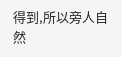得到,所以旁人自然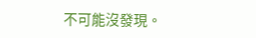不可能沒發現。